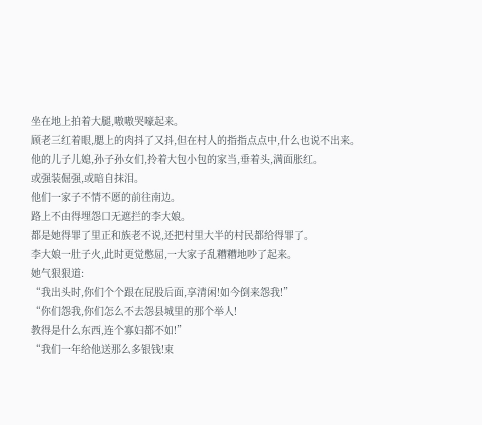坐在地上拍着大腿,嗷嗷哭嚎起来。
顾老三红着眼,腮上的肉抖了又抖,但在村人的指指点点中,什么也说不出来。
他的儿子儿媳,孙子孙女们,拎着大包小包的家当,垂着头,满面胀红。
或强装倔强,或暗自抹泪。
他们一家子不情不愿的前往南边。
路上不由得埋怨口无遮拦的李大娘。
都是她得罪了里正和族老不说,还把村里大半的村民都给得罪了。
李大娘一肚子火,此时更觉憋屈,一大家子乱糟糟地吵了起来。
她气狠狠道:
“我出头时,你们个个跟在屁股后面,享清闲!如今倒来怨我!”
“你们怨我,你们怎么不去怨县城里的那个举人!
教得是什么东西,连个寡妇都不如!”
“我们一年给他送那么多银钱!束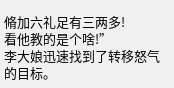脩加六礼足有三两多!
看他教的是个啥!”
李大娘迅速找到了转移怒气的目标。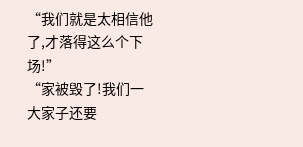“我们就是太相信他了,才落得这么个下场!”
“家被毁了!我们一大家子还要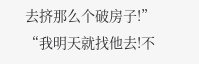去挤那么个破房子!”
“我明天就找他去!不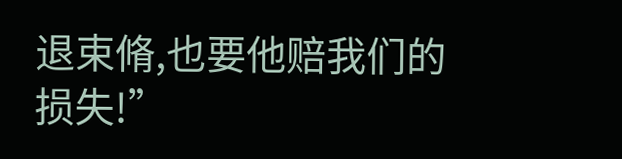退束脩,也要他赔我们的损失!”